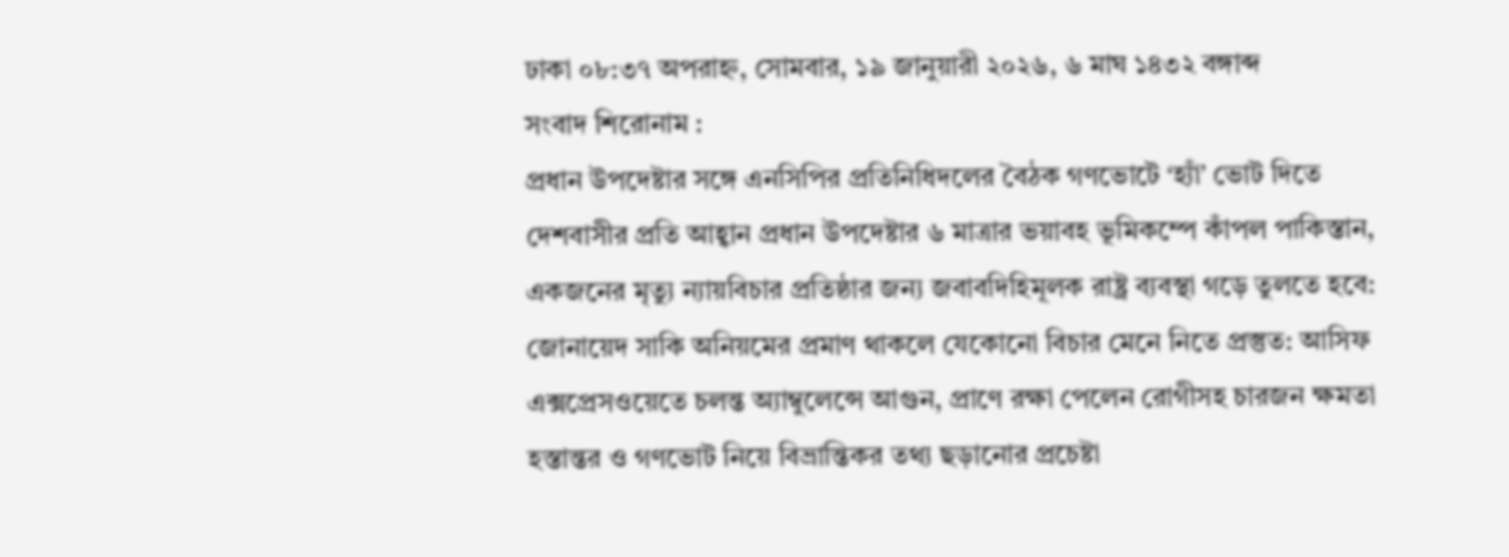ঢাকা ০৮:৩৭ অপরাহ্ন, সোমবার, ১৯ জানুয়ারী ২০২৬, ৬ মাঘ ১৪৩২ বঙ্গাব্দ
সংবাদ শিরোনাম :
প্রধান উপদেষ্টার সঙ্গে এনসিপির প্রতিনিধিদলের বৈঠক গণভোটে ‘হ্যাঁ’ ভোট দিতে দেশবাসীর প্রতি আহ্বান প্রধান উপদেষ্টার ৬ মাত্রার ভয়াবহ ভূমিকম্পে কাঁপল পাকিস্তান, একজনের মৃত্যু ন্যায়বিচার প্রতিষ্ঠার জন্য জবাবদিহিমূলক রাষ্ট্র ব্যবস্থা গড়ে তুলতে হবে: জোনায়েদ সাকি অনিয়মের প্রমাণ থাকলে যেকোনো বিচার মেনে নিতে প্রস্তুত: আসিফ এক্সপ্রেসওয়েতে চলন্ত অ্যাম্বুলেন্সে আগুন, প্রাণে রক্ষা পেলেন রোগীসহ চারজন ক্ষমতা হস্তান্তর ও গণভোট নিয়ে বিভ্রান্তিকর তথ্য ছড়ানোর প্রচেষ্টা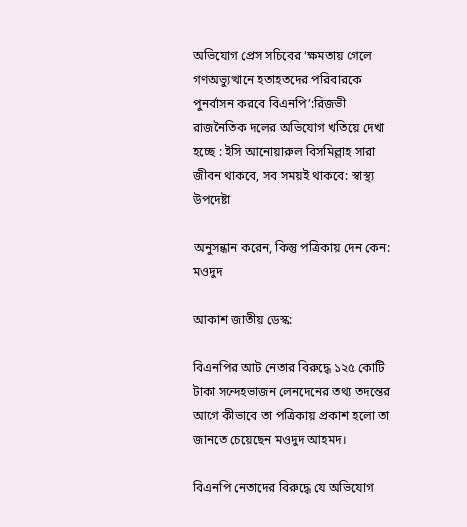অভিযোগ প্রেস সচিবের ‘ক্ষমতায় গেলে গণঅভ্যুত্থানে হতাহতদের পরিবারকে পুনর্বাসন করবে বিএনপি’:রিজভী রাজনৈতিক দলের অভিযোগ খতিয়ে দেখা হচ্ছে : ইসি আনোয়ারুল বিসমিল্লাহ সারা জীবন থাকবে, সব সময়ই থাকবে: স্বাস্থ্য উপদেষ্টা

অনুসন্ধান করেন, কিন্তু পত্রিকায় দেন কেন: মওদুদ

আকাশ জাতীয় ডেস্ক:

বিএনপির আট নেতার বিরুদ্ধে ১২৫ কোটি টাকা সন্দেহভাজন লেনদেনের তথ্য তদন্তের আগে কীভাবে তা পত্রিকায় প্রকাশ হলো তা জানতে চেয়েছেন মওদুদ আহমদ।

বিএনপি নেতাদের বিরুদ্ধে যে অভিযোগ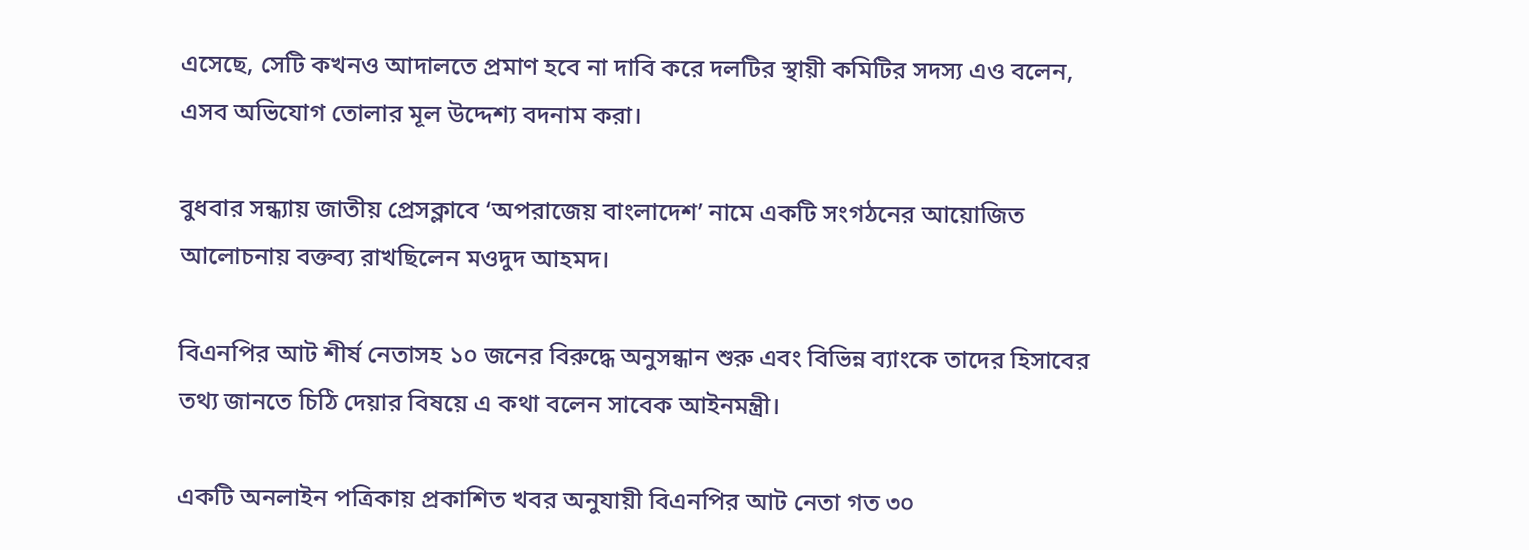এসেছে, সেটি কখনও আদালতে প্রমাণ হবে না দাবি করে দলটির স্থায়ী কমিটির সদস্য এও বলেন, এসব অভিযোগ তোলার মূল উদ্দেশ্য বদনাম করা।

বুধবার সন্ধ্যায় জাতীয় প্রেসক্লাবে ‘অপরাজেয় বাংলাদেশ’ নামে একটি সংগঠনের আয়োজিত আলোচনায় বক্তব্য রাখছিলেন মওদুদ আহমদ।

বিএনপির আট শীর্ষ নেতাসহ ১০ জনের বিরুদ্ধে অনুসন্ধান শুরু এবং বিভিন্ন ব্যাংকে তাদের হিসাবের তথ্য জানতে চিঠি দেয়ার বিষয়ে এ কথা বলেন সাবেক আইনমন্ত্রী।

একটি অনলাইন পত্রিকায় প্রকাশিত খবর অনুযায়ী বিএনপির আট নেতা গত ৩০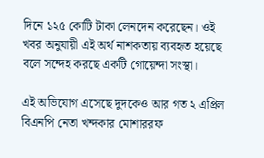দিনে ১২৫ কোটি টাকা লেনদেন করেছেন। ওই খবর অনুযায়ী এই অর্থ নাশকতায় ব্যবহৃত হয়েছে বলে সন্দেহ করছে একটি গোয়েন্দা সংস্থা।

এই অভিযোগ এসেছে ‍দুদকেও আর গত ২ এপ্রিল বিএনপি নেতা খন্দকার মোশাররফ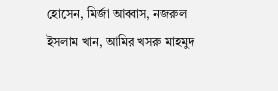হোসেন, মির্জা আব্বাস, নজরুল ইসলাম খান, আমির খসরু মাহমুদ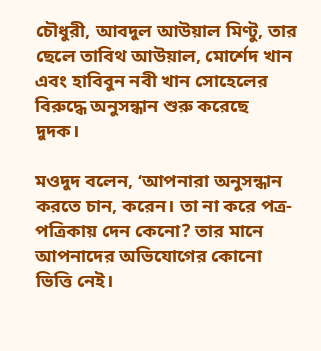চৌধুরী, আবদুল আউয়াল মিণ্টু, তার ছেলে তাবিথ আউয়াল, মোর্শেদ খান এবং হাবিবুন নবী খান সোহেলের বিরুদ্ধে অনুসন্ধান শুরু করেছে দুদক।

মওদুদ বলেন, ‘আপনারা অনুসন্ধান করতে চান, করেন। তা না করে পত্র-পত্রিকায় দেন কেনো? তার মানে আপনাদের অভিযোগের কোনো ভিত্তি নেই।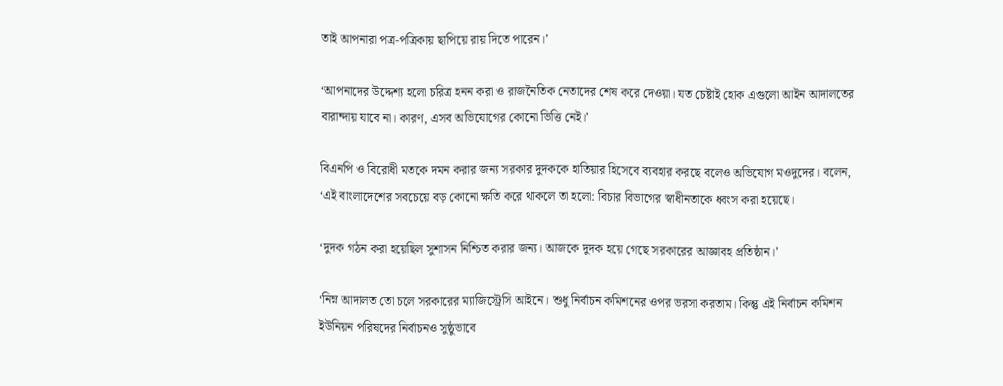তাই আপনারা পত্র-পত্রিকায় ছাপিয়ে রায় দিতে পারেন।’

‘আপনাদের উদ্দেশ্য হলো চরিত্র হনন করা ও রাজনৈতিক নেতাদের শেষ করে দেওয়া। যত চেষ্টাই হোক এগুলো আইন আদালতের বারান্দায় যাবে না। কারণ, এসব অভিযোগের কোনো ভিত্তি নেই।’

বিএনপি ও বিরোধী মতকে দমন করার জন্য সরকার দুদককে হাতিয়ার হিসেবে ব্যবহার করছে বলেও অভিযোগ মওদুদের। বলেন, ‘এই বাংলাদেশের সবচেয়ে বড় কোনো ক্ষতি করে থাকলে তা হলো: বিচার বিভাগের স্বাধীনতাকে ধ্বংস করা হয়েছে।

‘দুদক গঠন করা হয়েছিল সুশাসন নিশ্চিত করার জন্য। আজকে দুদক হয়ে গেছে সরকারের আজ্ঞাবহ প্রতিষ্ঠান।’

‘নিম্ন আদালত তো চলে সরকারের ম্যাজিস্ট্রেসি আইনে। শুধু নির্বাচন কমিশনের ওপর ভরসা করতাম। কিন্তু এই নির্বাচন কমিশন ইউনিয়ন পরিষদের নির্বাচনও সুষ্ঠুভাবে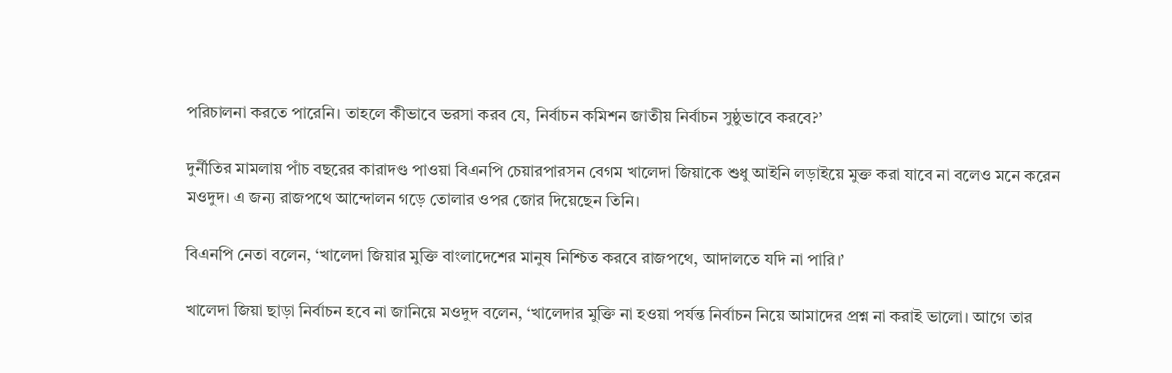পরিচালনা করতে পারেনি। তাহলে কীভাবে ভরসা করব যে, নির্বাচন কমিশন জাতীয় নির্বাচন সুষ্ঠুভাবে করবে?’

দুর্নীতির মামলায় পাঁচ বছরের কারাদণ্ড পাওয়া বিএনপি চেয়ারপারসন বেগম খালেদা জিয়াকে শুধু আইনি লড়াইয়ে মুক্ত করা যাবে না বলেও মনে করেন মওদুদ। এ জন্য রাজপথে আন্দোলন গড়ে তোলার ওপর জোর দিয়েছেন তিনি।

বিএনপি নেতা বলেন, ‘খালেদা জিয়ার মুক্তি বাংলাদেশের মানুষ নিশ্চিত করবে রাজপথে, আদালতে যদি না পারি।’

খালেদা জিয়া ছাড়া নির্বাচন হবে না জানিয়ে মওদুদ বলেন, ‘খালেদার মুক্তি না হওয়া পর্যন্ত নির্বাচন নিয়ে আমাদের প্রশ্ন না করাই ভালো। আগে তার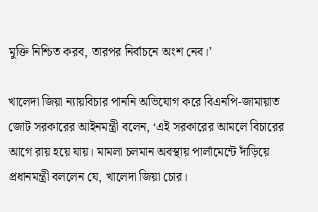মুক্তি নিশ্চিত করব, তারপর নির্বাচনে অংশ নেব।’

খালেদা জিয়া ন্যায়বিচার পাননি অভিযোগ করে বিএনপি-জামায়াত জোট সরকারের আইনমন্ত্রী বলেন, ‘এই সরকারের আমলে বিচারের আগে রায় হয়ে যায়। মামলা চলমান অবস্থায় পার্লামেন্টে দাঁড়িয়ে প্রধানমন্ত্রী বললেন যে, খালেদা জিয়া চোর।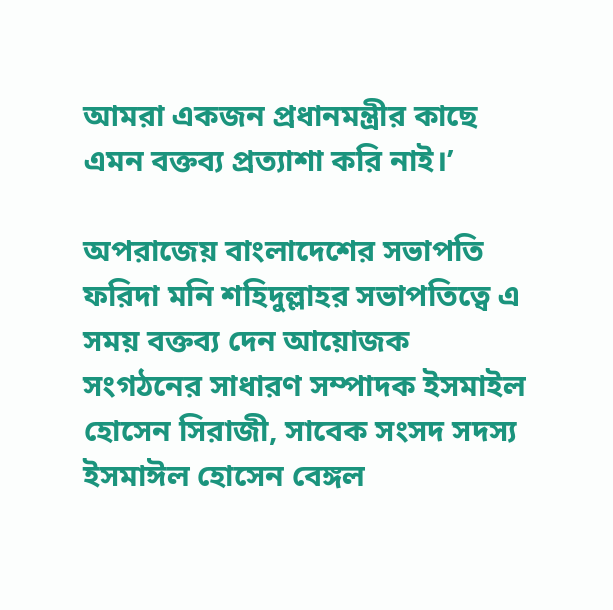আমরা একজন প্রধানমন্ত্রীর কাছে এমন বক্তব্য প্রত্যাশা করি নাই।’

অপরাজেয় বাংলাদেশের সভাপতি ফরিদা মনি শহিদুল্লাহর সভাপতিত্বে এ সময় বক্তব্য দেন আয়োজক সংগঠনের সাধারণ সম্পাদক ইসমাইল হোসেন সিরাজী, সাবেক সংসদ সদস্য ইসমাঈল হোসেন বেঙ্গল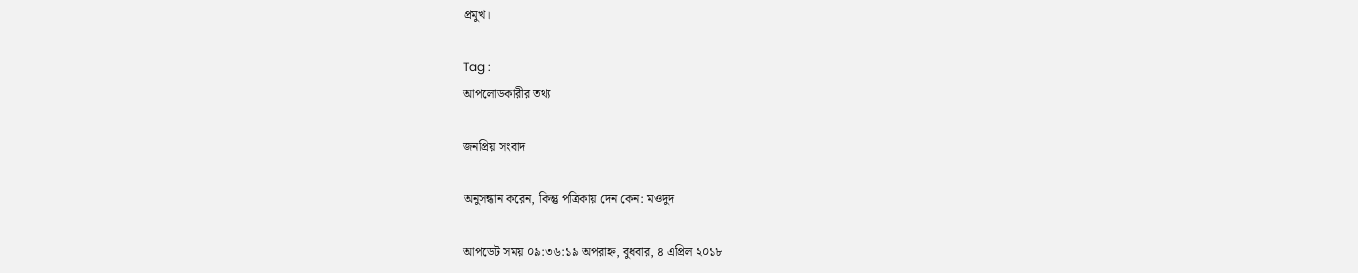প্রমুখ।

Tag :
আপলোডকারীর তথ্য

জনপ্রিয় সংবাদ

অনুসন্ধান করেন, কিন্তু পত্রিকায় দেন কেন: মওদুদ

আপডেট সময় ০৯:৩৬:১৯ অপরাহ্ন, বুধবার, ৪ এপ্রিল ২০১৮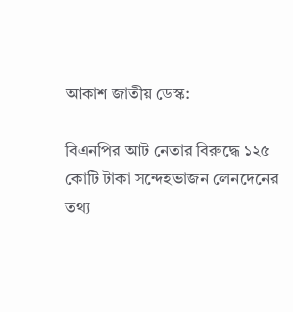আকাশ জাতীয় ডেস্ক:

বিএনপির আট নেতার বিরুদ্ধে ১২৫ কোটি টাকা সন্দেহভাজন লেনদেনের তথ্য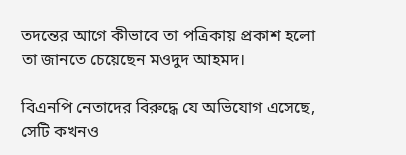তদন্তের আগে কীভাবে তা পত্রিকায় প্রকাশ হলো তা জানতে চেয়েছেন মওদুদ আহমদ।

বিএনপি নেতাদের বিরুদ্ধে যে অভিযোগ এসেছে, সেটি কখনও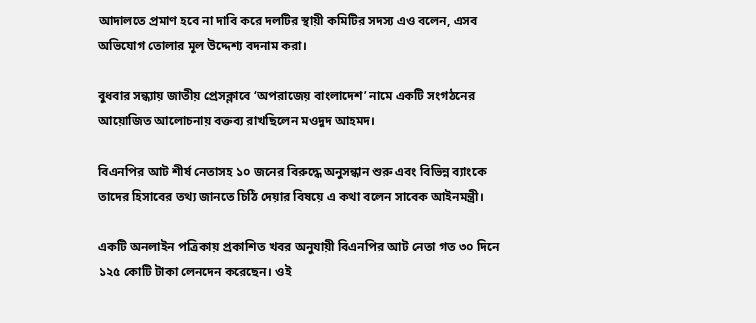আদালতে প্রমাণ হবে না দাবি করে দলটির স্থায়ী কমিটির সদস্য এও বলেন, এসব অভিযোগ তোলার মূল উদ্দেশ্য বদনাম করা।

বুধবার সন্ধ্যায় জাতীয় প্রেসক্লাবে ‘অপরাজেয় বাংলাদেশ’ নামে একটি সংগঠনের আয়োজিত আলোচনায় বক্তব্য রাখছিলেন মওদুদ আহমদ।

বিএনপির আট শীর্ষ নেতাসহ ১০ জনের বিরুদ্ধে অনুসন্ধান শুরু এবং বিভিন্ন ব্যাংকে তাদের হিসাবের তথ্য জানতে চিঠি দেয়ার বিষয়ে এ কথা বলেন সাবেক আইনমন্ত্রী।

একটি অনলাইন পত্রিকায় প্রকাশিত খবর অনুযায়ী বিএনপির আট নেতা গত ৩০ দিনে ১২৫ কোটি টাকা লেনদেন করেছেন। ওই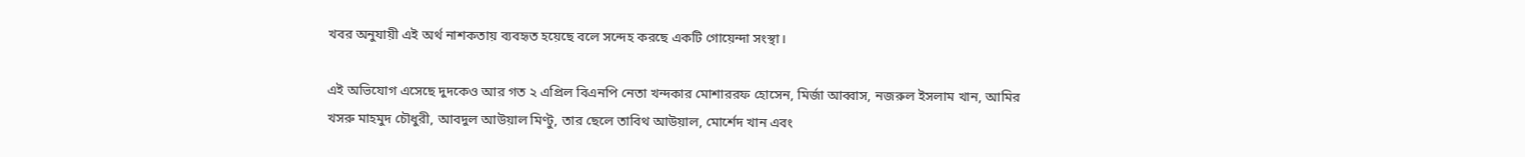খবর অনুযায়ী এই অর্থ নাশকতায় ব্যবহৃত হয়েছে বলে সন্দেহ করছে একটি গোয়েন্দা সংস্থা।

এই অভিযোগ এসেছে ‍দুদকেও আর গত ২ এপ্রিল বিএনপি নেতা খন্দকার মোশাররফ হোসেন, মির্জা আব্বাস, নজরুল ইসলাম খান, আমির খসরু মাহমুদ চৌধুরী, আবদুল আউয়াল মিণ্টু, তার ছেলে তাবিথ আউয়াল, মোর্শেদ খান এবং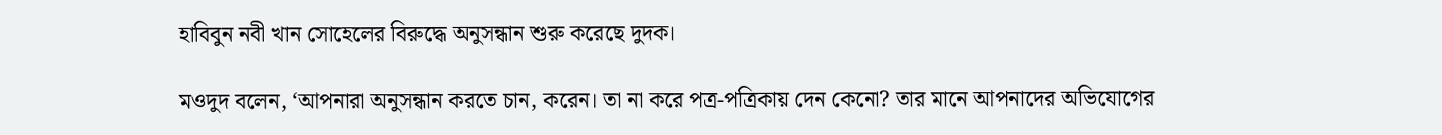হাবিবুন নবী খান সোহেলের বিরুদ্ধে অনুসন্ধান শুরু করেছে দুদক।

মওদুদ বলেন, ‘আপনারা অনুসন্ধান করতে চান, করেন। তা না করে পত্র-পত্রিকায় দেন কেনো? তার মানে আপনাদের অভিযোগের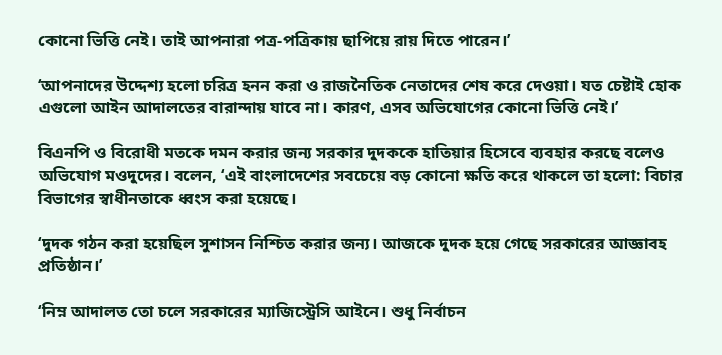কোনো ভিত্তি নেই। তাই আপনারা পত্র-পত্রিকায় ছাপিয়ে রায় দিতে পারেন।’

‘আপনাদের উদ্দেশ্য হলো চরিত্র হনন করা ও রাজনৈতিক নেতাদের শেষ করে দেওয়া। যত চেষ্টাই হোক এগুলো আইন আদালতের বারান্দায় যাবে না। কারণ, এসব অভিযোগের কোনো ভিত্তি নেই।’

বিএনপি ও বিরোধী মতকে দমন করার জন্য সরকার দুদককে হাতিয়ার হিসেবে ব্যবহার করছে বলেও অভিযোগ মওদুদের। বলেন, ‘এই বাংলাদেশের সবচেয়ে বড় কোনো ক্ষতি করে থাকলে তা হলো: বিচার বিভাগের স্বাধীনতাকে ধ্বংস করা হয়েছে।

‘দুদক গঠন করা হয়েছিল সুশাসন নিশ্চিত করার জন্য। আজকে দুদক হয়ে গেছে সরকারের আজ্ঞাবহ প্রতিষ্ঠান।’

‘নিম্ন আদালত তো চলে সরকারের ম্যাজিস্ট্রেসি আইনে। শুধু নির্বাচন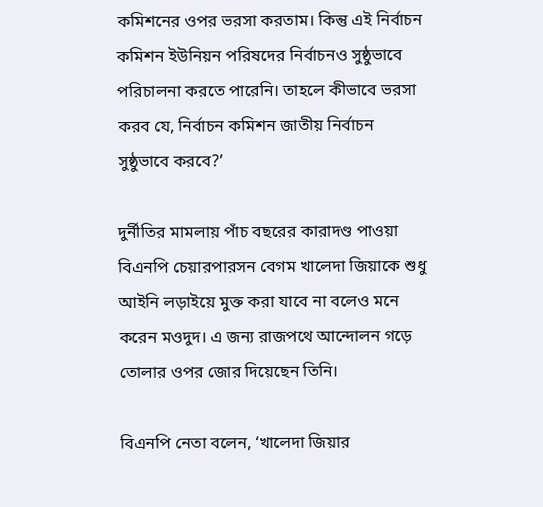কমিশনের ওপর ভরসা করতাম। কিন্তু এই নির্বাচন কমিশন ইউনিয়ন পরিষদের নির্বাচনও সুষ্ঠুভাবে পরিচালনা করতে পারেনি। তাহলে কীভাবে ভরসা করব যে, নির্বাচন কমিশন জাতীয় নির্বাচন সুষ্ঠুভাবে করবে?’

দুর্নীতির মামলায় পাঁচ বছরের কারাদণ্ড পাওয়া বিএনপি চেয়ারপারসন বেগম খালেদা জিয়াকে শুধু আইনি লড়াইয়ে মুক্ত করা যাবে না বলেও মনে করেন মওদুদ। এ জন্য রাজপথে আন্দোলন গড়ে তোলার ওপর জোর দিয়েছেন তিনি।

বিএনপি নেতা বলেন, ‘খালেদা জিয়ার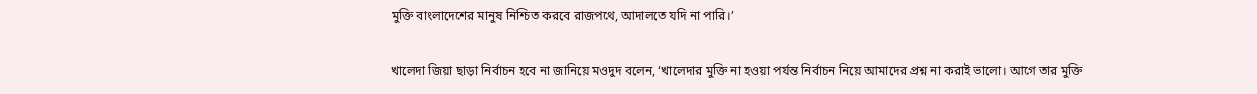মুক্তি বাংলাদেশের মানুষ নিশ্চিত করবে রাজপথে, আদালতে যদি না পারি।’

খালেদা জিয়া ছাড়া নির্বাচন হবে না জানিয়ে মওদুদ বলেন, ‘খালেদার মুক্তি না হওয়া পর্যন্ত নির্বাচন নিয়ে আমাদের প্রশ্ন না করাই ভালো। আগে তার মুক্তি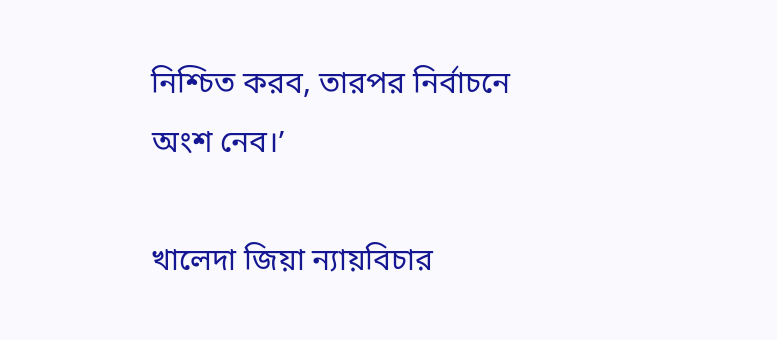নিশ্চিত করব, তারপর নির্বাচনে অংশ নেব।’

খালেদা জিয়া ন্যায়বিচার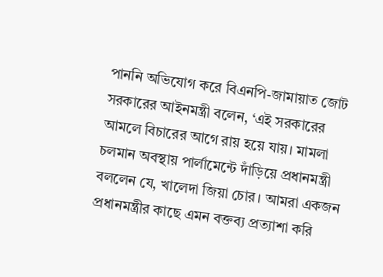পাননি অভিযোগ করে বিএনপি-জামায়াত জোট সরকারের আইনমন্ত্রী বলেন, ‘এই সরকারের আমলে বিচারের আগে রায় হয়ে যায়। মামলা চলমান অবস্থায় পার্লামেন্টে দাঁড়িয়ে প্রধানমন্ত্রী বললেন যে, খালেদা জিয়া চোর। আমরা একজন প্রধানমন্ত্রীর কাছে এমন বক্তব্য প্রত্যাশা করি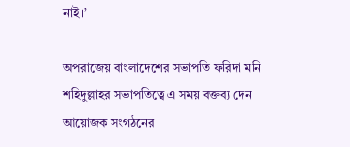নাই।’

অপরাজেয় বাংলাদেশের সভাপতি ফরিদা মনি শহিদুল্লাহর সভাপতিত্বে এ সময় বক্তব্য দেন আয়োজক সংগঠনের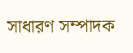সাধারণ সম্পাদক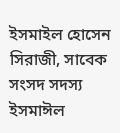ইসমাইল হোসেন সিরাজী, সাবেক সংসদ সদস্য ইসমাঈল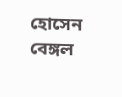হোসেন বেঙ্গল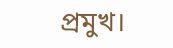প্রমুখ।